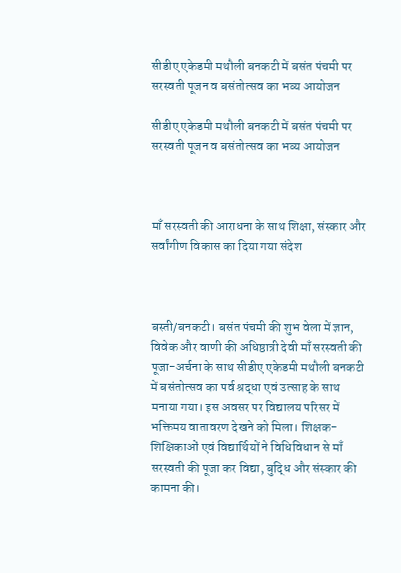सीडीए एकेडमी मथौली बनकटी में बसंत पंचमी पर सरस्वती पूजन व बसंतोत्सव का भव्य आयोजन

सीडीए एकेडमी मथौली बनकटी में बसंत पंचमी पर सरस्वती पूजन व बसंतोत्सव का भव्य आयोजन



माँ सरस्वती की आराधना के साथ शिक्षा, संस्कार और सर्वांगीण विकास का दिया गया संदेश



बस्ती/बनकटी। बसंत पंचमी की शुभ वेला में ज्ञान, विवेक और वाणी की अधिष्ठात्री देवी माँ सरस्वती की पूजा-अर्चना के साथ सीडीए एकेडमी मथौली बनकटी में बसंतोत्सव का पर्व श्रद्धा एवं उत्साह के साथ मनाया गया। इस अवसर पर विद्यालय परिसर में भक्तिमय वातावरण देखने को मिला। शिक्षक-शिक्षिकाओं एवं विद्यार्थियों ने विधिविधान से माँ सरस्वती की पूजा कर विद्या, बुद्धि और संस्कार की कामना की।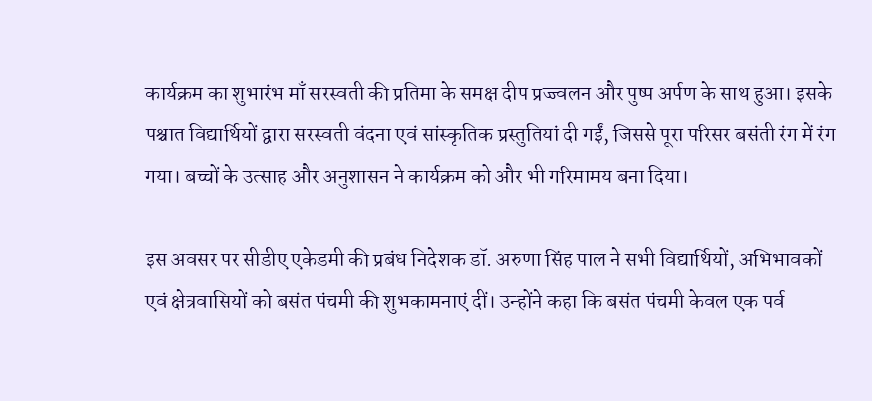कार्यक्रम का शुभारंभ माँ सरस्वती की प्रतिमा के समक्ष दीप प्रज्ज्वलन और पुष्प अर्पण के साथ हुआ। इसके पश्चात विद्यार्थियों द्वारा सरस्वती वंदना एवं सांस्कृतिक प्रस्तुतियां दी गईं, जिससे पूरा परिसर बसंती रंग में रंग गया। बच्चों के उत्साह और अनुशासन ने कार्यक्रम को और भी गरिमामय बना दिया।

इस अवसर पर सीडीए एकेडमी की प्रबंध निदेशक डॉ. अरुणा सिंह पाल ने सभी विद्यार्थियों, अभिभावकों एवं क्षेत्रवासियों को बसंत पंचमी की शुभकामनाएं दीं। उन्होंने कहा कि बसंत पंचमी केवल एक पर्व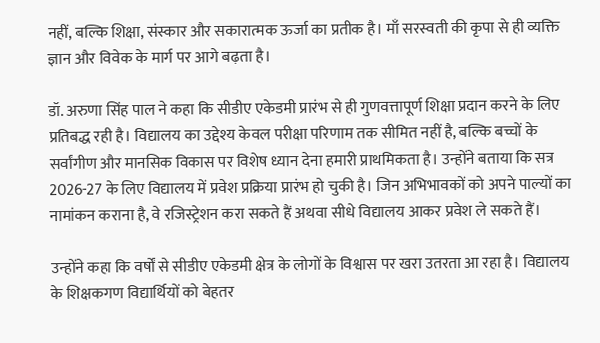नहीं, बल्कि शिक्षा, संस्कार और सकारात्मक ऊर्जा का प्रतीक है। माँ सरस्वती की कृपा से ही व्यक्ति ज्ञान और विवेक के मार्ग पर आगे बढ़ता है।

डॉ. अरुणा सिंह पाल ने कहा कि सीडीए एकेडमी प्रारंभ से ही गुणवत्तापूर्ण शिक्षा प्रदान करने के लिए प्रतिबद्ध रही है। विद्यालय का उद्देश्य केवल परीक्षा परिणाम तक सीमित नहीं है, बल्कि बच्चों के सर्वांगीण और मानसिक विकास पर विशेष ध्यान देना हमारी प्राथमिकता है। उन्होंने बताया कि सत्र 2026-27 के लिए विद्यालय में प्रवेश प्रक्रिया प्रारंभ हो चुकी है। जिन अभिभावकों को अपने पाल्यों का नामांकन कराना है, वे रजिस्ट्रेशन करा सकते हैं अथवा सीधे विद्यालय आकर प्रवेश ले सकते हैं।

उन्होंने कहा कि वर्षों से सीडीए एकेडमी क्षेत्र के लोगों के विश्वास पर खरा उतरता आ रहा है। विद्यालय के शिक्षकगण विद्यार्थियों को बेहतर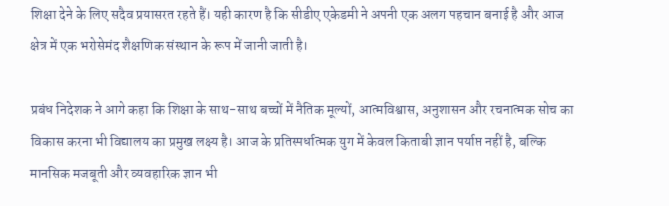शिक्षा देने के लिए सदैव प्रयासरत रहते हैं। यही कारण है कि सीडीए एकेडमी ने अपनी एक अलग पहचान बनाई है और आज क्षेत्र में एक भरोसेमंद शैक्षणिक संस्थान के रूप में जानी जाती है।

प्रबंध निदेशक ने आगे कहा कि शिक्षा के साथ-साथ बच्चों में नैतिक मूल्यों, आत्मविश्वास, अनुशासन और रचनात्मक सोच का विकास करना भी विद्यालय का प्रमुख लक्ष्य है। आज के प्रतिस्पर्धात्मक युग में केवल किताबी ज्ञान पर्याप्त नहीं है, बल्कि मानसिक मजबूती और व्यवहारिक ज्ञान भी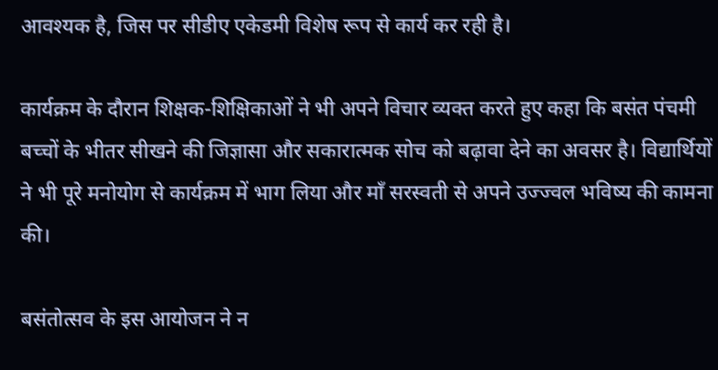आवश्यक है, जिस पर सीडीए एकेडमी विशेष रूप से कार्य कर रही है।

कार्यक्रम के दौरान शिक्षक-शिक्षिकाओं ने भी अपने विचार व्यक्त करते हुए कहा कि बसंत पंचमी बच्चों के भीतर सीखने की जिज्ञासा और सकारात्मक सोच को बढ़ावा देने का अवसर है। विद्यार्थियों ने भी पूरे मनोयोग से कार्यक्रम में भाग लिया और माँ सरस्वती से अपने उज्ज्वल भविष्य की कामना की।

बसंतोत्सव के इस आयोजन ने न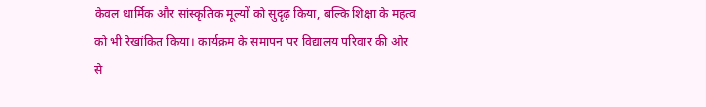केवल धार्मिक और सांस्कृतिक मूल्यों को सुदृढ़ किया, बल्कि शिक्षा के महत्व को भी रेखांकित किया। कार्यक्रम के समापन पर विद्यालय परिवार की ओर से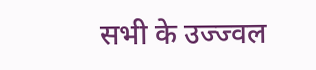सभी के उज्ज्वल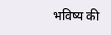भविष्य की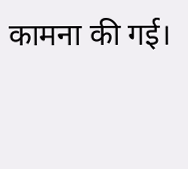कामना की गई।